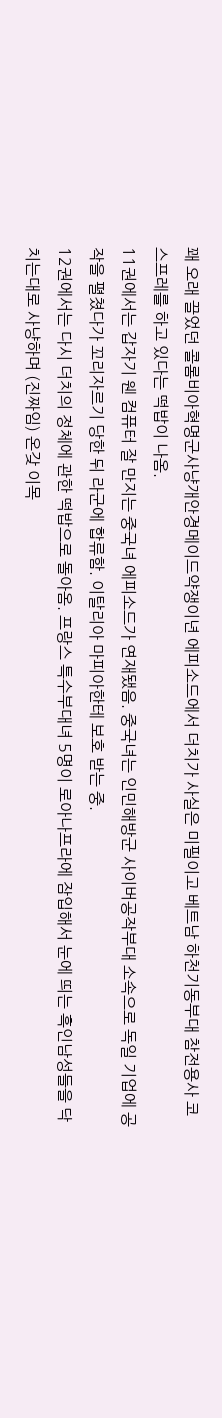꽤 오래 끌었던 콜롬비아혁명군사냥개안경메이드약쟁이년 에피소드에서 더치가 사실은 미필이고 베트남 하천기동부대 참전용사 코스프레를 하고 있다는 떡밥이 나옴.
11권에서는 갑자기 웬 컴퓨터 잘 만지는 중국녀 에피소드가 연재됐음. 중국녀는 인민해방군 사이버공작부대 소속으로 독일 기업에 공작을 펼쳤다가 꼬리자르기 당한 뒤 라군에 합류함. 이탈리아 마피아한테 보호 받는 중.
12권에서는 다시 더치의 정체에 관한 떡밥으로 돌아옴. 프랑스 특수부대녀 5명이 로아나프라에 잠입해서 눈에 띄는 흑인남성들을 닥치는대로 사냥하며 (진짜임) 온갖 이목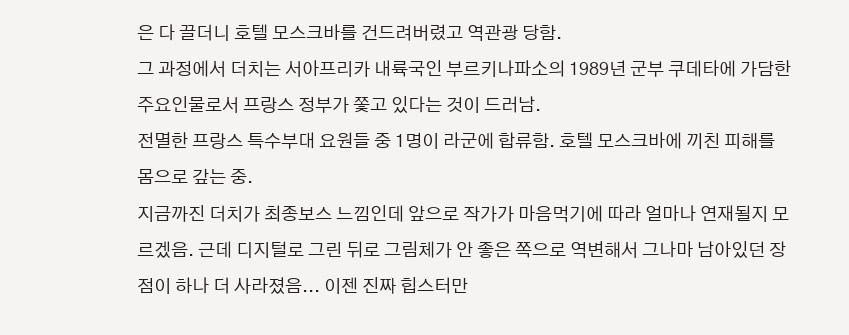은 다 끌더니 호텔 모스크바를 건드려버렸고 역관광 당함.
그 과정에서 더치는 서아프리카 내륙국인 부르키나파소의 1989년 군부 쿠데타에 가담한 주요인물로서 프랑스 정부가 쫓고 있다는 것이 드러남.
전멸한 프랑스 특수부대 요원들 중 1명이 라군에 합류함. 호텔 모스크바에 끼친 피해를 몸으로 갚는 중.
지금까진 더치가 최종보스 느낌인데 앞으로 작가가 마음먹기에 따라 얼마나 연재될지 모르겠음. 근데 디지털로 그린 뒤로 그림체가 안 좋은 쪽으로 역변해서 그나마 남아있던 장점이 하나 더 사라졌음... 이젠 진짜 힙스터만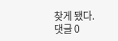찾게 됐다.
댓글 0